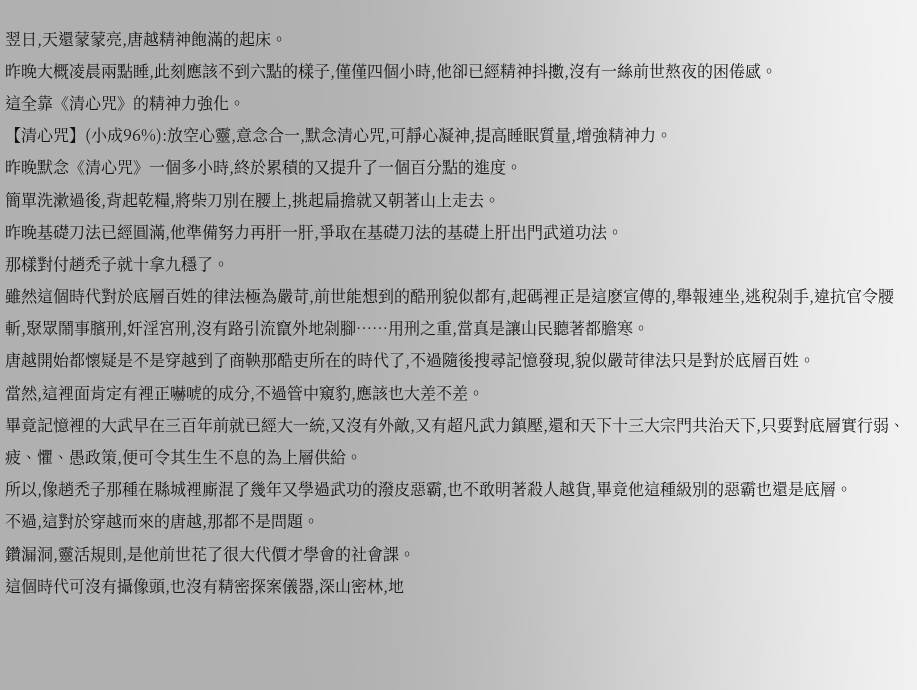翌日,天還蒙蒙亮,唐越精神飽滿的起床。
昨晚大概凌晨兩點睡,此刻應該不到六點的樣子,僅僅四個小時,他卻已經精神抖擻,沒有一絲前世熬夜的困倦感。
這全靠《清心咒》的精神力強化。
【清心咒】(小成96%):放空心靈,意念合一,默念清心咒,可靜心凝神,提高睡眠質量,增強精神力。
昨晚默念《清心咒》一個多小時,終於累積的又提升了一個百分點的進度。
簡單洗漱過後,背起乾糧,將柴刀別在腰上,挑起扁擔就又朝著山上走去。
昨晚基礎刀法已經圓滿,他準備努力再肝一肝,爭取在基礎刀法的基礎上肝出門武道功法。
那樣對付趙禿子就十拿九穩了。
雖然這個時代對於底層百姓的律法極為嚴苛,前世能想到的酷刑貌似都有,起碼裡正是這麽宣傳的,舉報連坐,逃稅剁手,違抗官令腰斬,聚眾鬧事臏刑,奸淫宮刑,沒有路引流竄外地剁腳……用刑之重,當真是讓山民聽著都膽寒。
唐越開始都懷疑是不是穿越到了商鞅那酷吏所在的時代了,不過隨後搜尋記憶發現,貌似嚴苛律法只是對於底層百姓。
當然,這裡面肯定有裡正嚇唬的成分,不過管中窺豹,應該也大差不差。
畢竟記憶裡的大武早在三百年前就已經大一統,又沒有外敵,又有超凡武力鎮壓,還和天下十三大宗門共治天下,只要對底層實行弱、疲、懼、愚政策,便可令其生生不息的為上層供給。
所以,像趙禿子那種在縣城裡廝混了幾年又學過武功的潑皮惡霸,也不敢明著殺人越貨,畢竟他這種級別的惡霸也還是底層。
不過,這對於穿越而來的唐越,那都不是問題。
鑽漏洞,靈活規則,是他前世花了很大代價才學會的社會課。
這個時代可沒有攝像頭,也沒有精密探案儀器,深山密林,地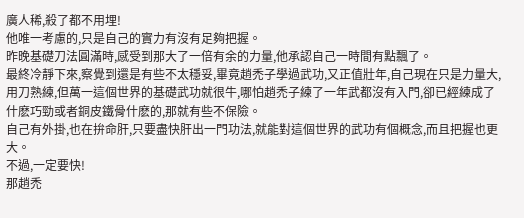廣人稀,殺了都不用埋!
他唯一考慮的,只是自己的實力有沒有足夠把握。
昨晚基礎刀法圓滿時,感受到那大了一倍有余的力量,他承認自己一時間有點飄了。
最終冷靜下來,察覺到還是有些不太穩妥,畢竟趙禿子學過武功,又正值壯年,自己現在只是力量大,用刀熟練,但萬一這個世界的基礎武功就很牛,哪怕趙禿子練了一年武都沒有入門,卻已經練成了什麽巧勁或者銅皮鐵骨什麽的,那就有些不保險。
自己有外掛,也在拚命肝,只要盡快肝出一門功法,就能對這個世界的武功有個概念,而且把握也更大。
不過,一定要快!
那趙禿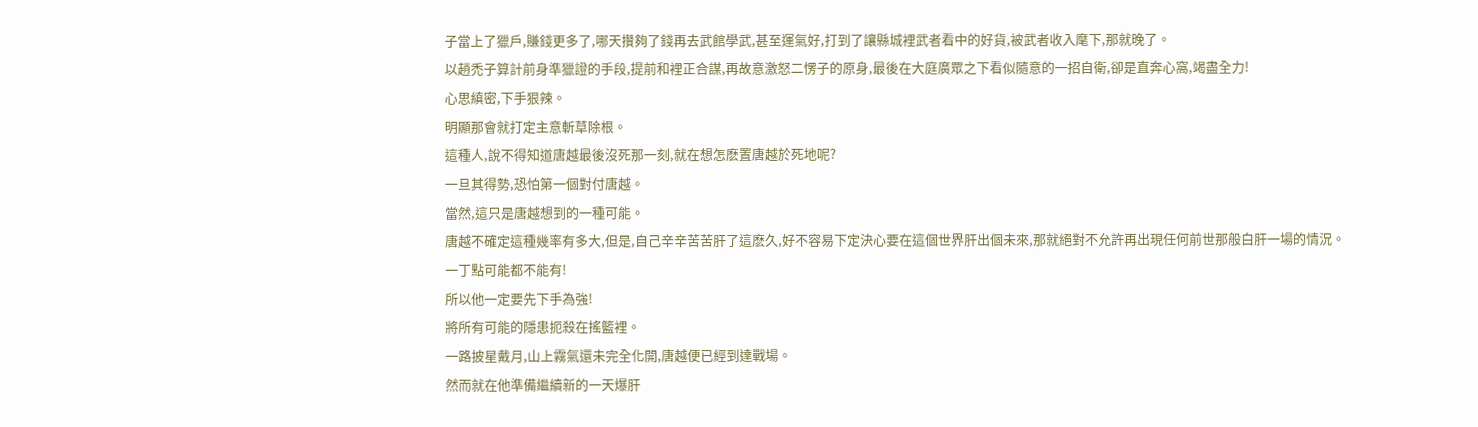子當上了獵戶,賺錢更多了,哪天攢夠了錢再去武館學武,甚至運氣好,打到了讓縣城裡武者看中的好貨,被武者收入麾下,那就晚了。
以趙禿子算計前身準獵證的手段,提前和裡正合謀,再故意激怒二愣子的原身,最後在大庭廣眾之下看似隨意的一招自衛,卻是直奔心窩,竭盡全力!
心思縝密,下手狠辣。
明顯那會就打定主意斬草除根。
這種人,說不得知道唐越最後沒死那一刻,就在想怎麽置唐越於死地呢?
一旦其得勢,恐怕第一個對付唐越。
當然,這只是唐越想到的一種可能。
唐越不確定這種幾率有多大,但是,自己辛辛苦苦肝了這麽久,好不容易下定決心要在這個世界肝出個未來,那就絕對不允許再出現任何前世那般白肝一場的情況。
一丁點可能都不能有!
所以他一定要先下手為強!
將所有可能的隱患扼殺在搖籃裡。
一路披星戴月,山上霧氣還未完全化開,唐越便已經到達戰場。
然而就在他準備繼續新的一天爆肝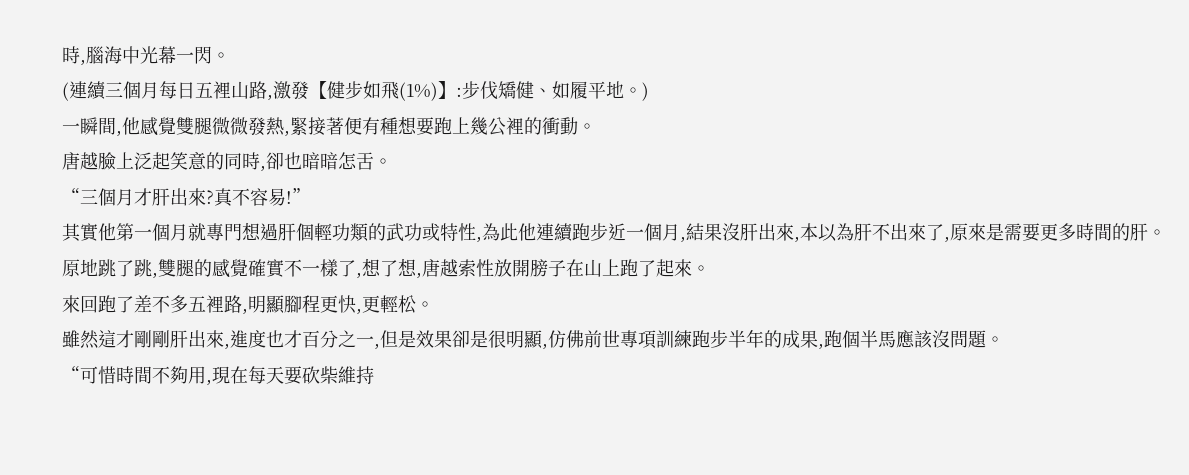時,腦海中光幕一閃。
(連續三個月每日五裡山路,激發【健步如飛(1%)】:步伐矯健、如履平地。)
一瞬間,他感覺雙腿微微發熱,緊接著便有種想要跑上幾公裡的衝動。
唐越臉上泛起笑意的同時,卻也暗暗怎舌。
“三個月才肝出來?真不容易!”
其實他第一個月就專門想過肝個輕功類的武功或特性,為此他連續跑步近一個月,結果沒肝出來,本以為肝不出來了,原來是需要更多時間的肝。
原地跳了跳,雙腿的感覺確實不一樣了,想了想,唐越索性放開膀子在山上跑了起來。
來回跑了差不多五裡路,明顯腳程更快,更輕松。
雖然這才剛剛肝出來,進度也才百分之一,但是效果卻是很明顯,仿佛前世專項訓練跑步半年的成果,跑個半馬應該沒問題。
“可惜時間不夠用,現在每天要砍柴維持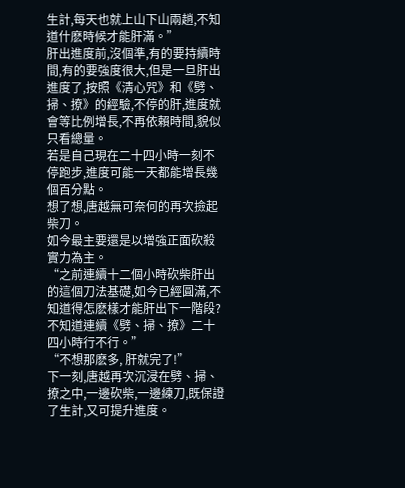生計,每天也就上山下山兩趟,不知道什麽時候才能肝滿。”
肝出進度前,沒個準,有的要持續時間,有的要強度很大,但是一旦肝出進度了,按照《清心咒》和《劈、掃、撩》的經驗,不停的肝,進度就會等比例增長,不再依賴時間,貌似只看總量。
若是自己現在二十四小時一刻不停跑步,進度可能一天都能增長幾個百分點。
想了想,唐越無可奈何的再次撿起柴刀。
如今最主要還是以增強正面砍殺實力為主。
“之前連續十二個小時砍柴肝出的這個刀法基礎,如今已經圓滿,不知道得怎麽樣才能肝出下一階段?不知道連續《劈、掃、撩》二十四小時行不行。”
“不想那麽多, 肝就完了!”
下一刻,唐越再次沉浸在劈、掃、撩之中,一邊砍柴,一邊練刀,既保證了生計,又可提升進度。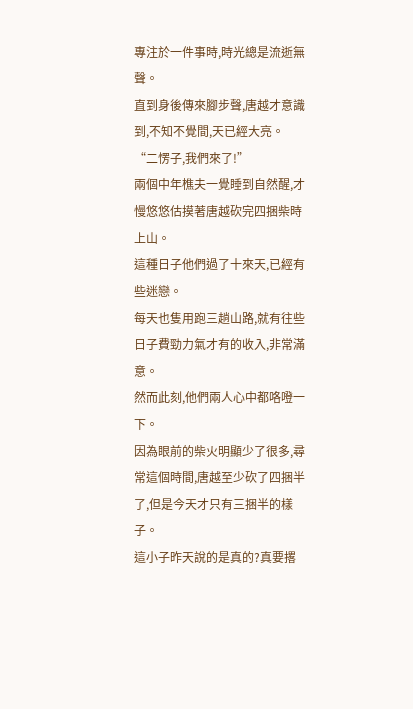專注於一件事時,時光總是流逝無聲。
直到身後傳來腳步聲,唐越才意識到,不知不覺間,天已經大亮。
“二愣子,我們來了!”
兩個中年樵夫一覺睡到自然醒,才慢悠悠估摸著唐越砍完四捆柴時上山。
這種日子他們過了十來天,已經有些迷戀。
每天也隻用跑三趟山路,就有往些日子費勁力氣才有的收入,非常滿意。
然而此刻,他們兩人心中都咯噔一下。
因為眼前的柴火明顯少了很多,尋常這個時間,唐越至少砍了四捆半了,但是今天才只有三捆半的樣子。
這小子昨天說的是真的?真要撂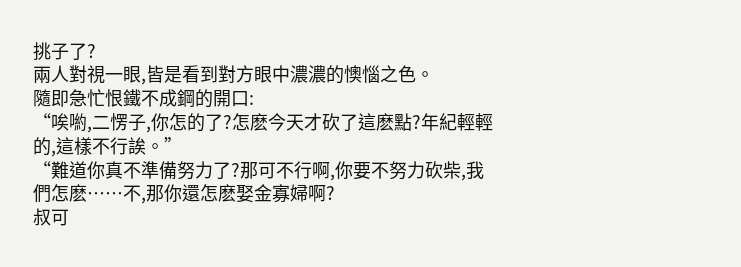挑子了?
兩人對視一眼,皆是看到對方眼中濃濃的懊惱之色。
隨即急忙恨鐵不成鋼的開口:
“唉喲,二愣子,你怎的了?怎麽今天才砍了這麽點?年紀輕輕的,這樣不行誒。”
“難道你真不準備努力了?那可不行啊,你要不努力砍柴,我們怎麽……不,那你還怎麽娶金寡婦啊?
叔可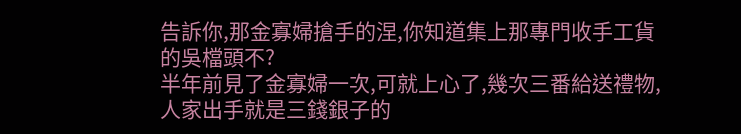告訴你,那金寡婦搶手的涅,你知道集上那專門收手工貨的吳檔頭不?
半年前見了金寡婦一次,可就上心了,幾次三番給送禮物,人家出手就是三錢銀子的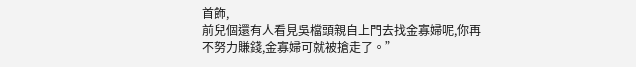首飾,
前兒個還有人看見吳檔頭親自上門去找金寡婦呢,你再不努力賺錢,金寡婦可就被搶走了。”